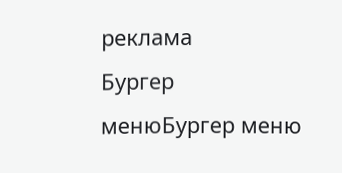реклама
Бургер менюБургер меню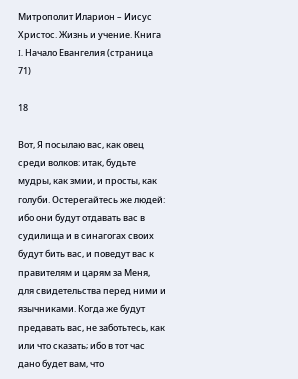Митрополит Иларион – Иисус Христос. Жизнь и учение. Книга I. Начало Евангелия (страница 71)

18

Вот, Я посылаю вас, как овец среди волков: итак, будьте мудры, как змии, и просты, как голуби. Остерегайтесь же людей: ибо они будут отдавать вас в судилища и в синагогах своих будут бить вас, и поведут вас к правителям и царям за Меня, для свидетельства перед ними и язычниками. Когда же будут предавать вас, не заботьтесь, как или что сказать; ибо в тот час дано будет вам, что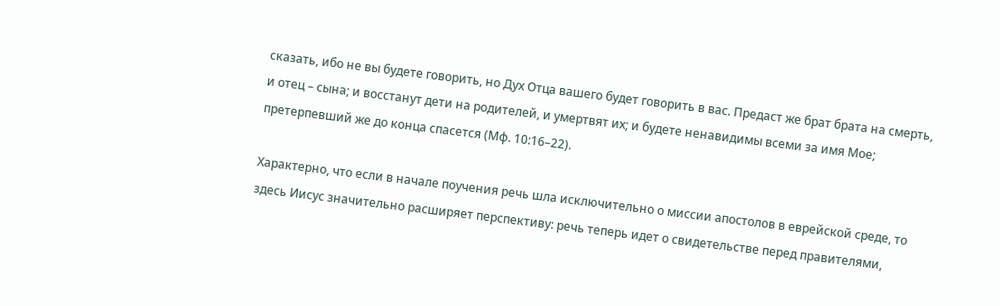сказать, ибо не вы будете говорить, но Дух Отца вашего будет говорить в вас. Предаст же брат брата на смерть, и отец – сына; и восстанут дети на родителей, и умертвят их; и будете ненавидимы всеми за имя Мое; претерпевший же до конца спасется (Мф. 10:16–22).

Характерно, что если в начале поучения речь шла исключительно о миссии апостолов в еврейской среде, то здесь Иисус значительно расширяет перспективу: речь теперь идет о свидетельстве перед правителями,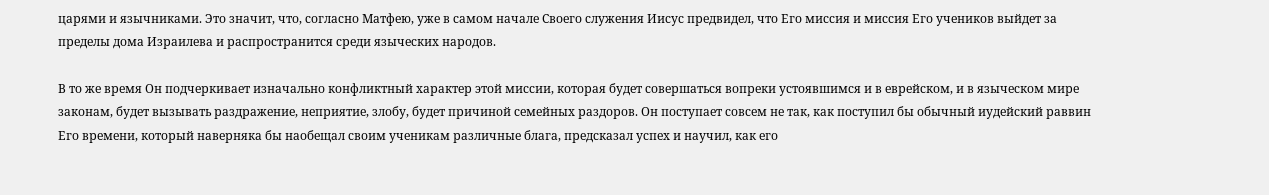царями и язычниками. Это значит, что, согласно Матфею, уже в самом начале Своего служения Иисус предвидел, что Его миссия и миссия Его учеников выйдет за пределы дома Израилева и распространится среди языческих народов.

В то же время Он подчеркивает изначально конфликтный характер этой миссии, которая будет совершаться вопреки устоявшимся и в еврейском, и в языческом мире законам, будет вызывать раздражение, неприятие, злобу, будет причиной семейных раздоров. Он поступает совсем не так, как поступил бы обычный иудейский раввин Его времени, который наверняка бы наобещал своим ученикам различные блага, предсказал успех и научил, как его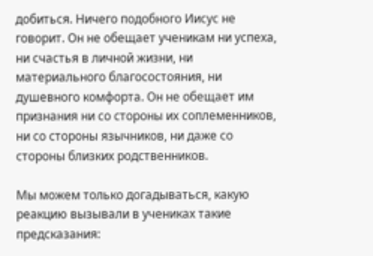добиться. Ничего подобного Иисус не говорит. Он не обещает ученикам ни успеха, ни счастья в личной жизни, ни материального благосостояния, ни душевного комфорта. Он не обещает им признания ни со стороны их соплеменников, ни со стороны язычников, ни даже со стороны близких родственников.

Мы можем только догадываться, какую реакцию вызывали в учениках такие предсказания: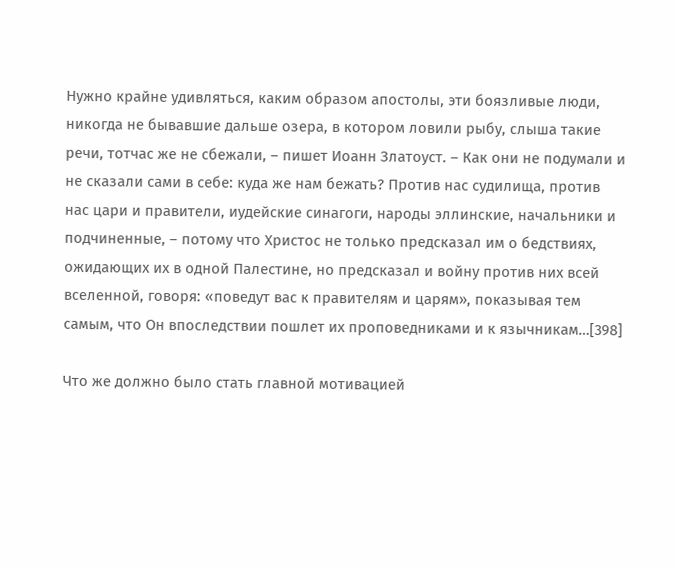Нужно крайне удивляться, каким образом апостолы, эти боязливые люди, никогда не бывавшие дальше озера, в котором ловили рыбу, слыша такие речи, тотчас же не сбежали, – пишет Иоанн Златоуст. – Как они не подумали и не сказали сами в себе: куда же нам бежать? Против нас судилища, против нас цари и правители, иудейские синагоги, народы эллинские, начальники и подчиненные, – потому что Христос не только предсказал им о бедствиях, ожидающих их в одной Палестине, но предсказал и войну против них всей вселенной, говоря: «поведут вас к правителям и царям», показывая тем самым, что Он впоследствии пошлет их проповедниками и к язычникам…[398]

Что же должно было стать главной мотивацией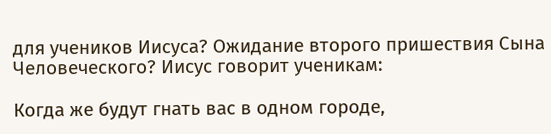для учеников Иисуса? Ожидание второго пришествия Сына Человеческого? Иисус говорит ученикам:

Когда же будут гнать вас в одном городе,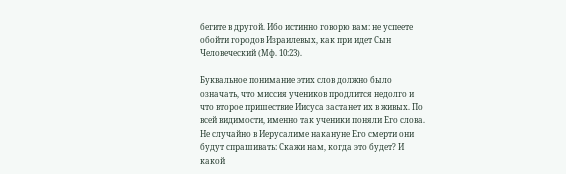бегите в другой. Ибо истинно говорю вам: не успеете обойти городов Израилевых, как при идет Сын Человеческий (Мф. 10:23).

Буквальное понимание этих слов должно было означать, что миссия учеников продлится недолго и что второе пришествие Иисуса застанет их в живых. По всей видимости, именно так ученики поняли Его слова. Не случайно в Иерусалиме накануне Его смерти они будут спрашивать: Скажи нам, когда это будет? И какой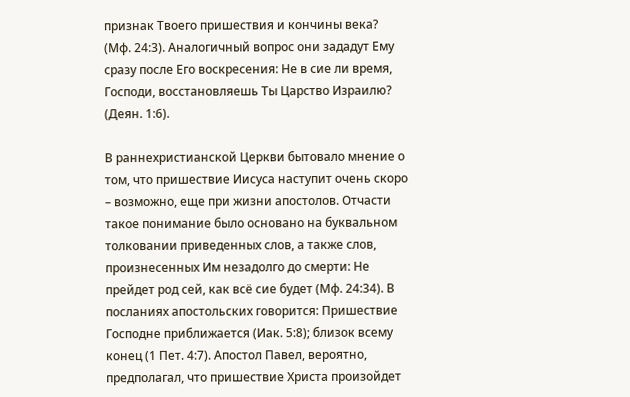признак Твоего пришествия и кончины века? (Мф. 24:3). Аналогичный вопрос они зададут Ему сразу после Его воскресения: Не в сие ли время, Господи, восстановляешь Ты Царство Израилю? (Деян. 1:6).

В раннехристианской Церкви бытовало мнение о том, что пришествие Иисуса наступит очень скоро – возможно, еще при жизни апостолов. Отчасти такое понимание было основано на буквальном толковании приведенных слов, а также слов, произнесенных Им незадолго до смерти: Не прейдет род сей, как всё сие будет (Мф. 24:34). В посланиях апостольских говорится: Пришествие Господне приближается (Иак. 5:8); близок всему конец (1 Пет. 4:7). Апостол Павел, вероятно, предполагал, что пришествие Христа произойдет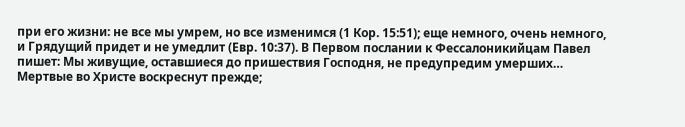при его жизни: не все мы умрем, но все изменимся (1 Кор. 15:51); еще немного, очень немного, и Грядущий придет и не умедлит (Евр. 10:37). В Первом послании к Фессалоникийцам Павел пишет: Мы живущие, оставшиеся до пришествия Господня, не предупредим умерших… Мертвые во Христе воскреснут прежде;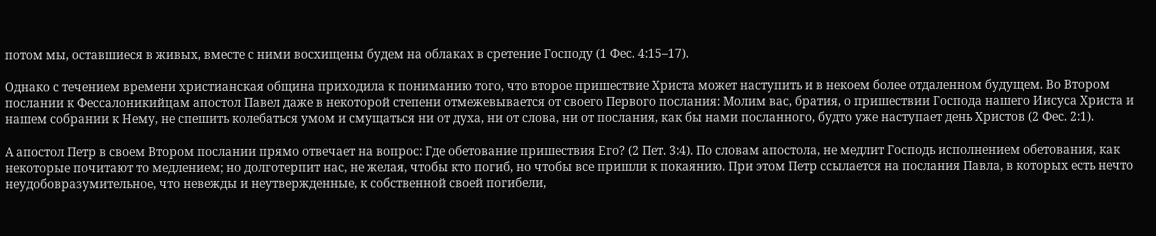потом мы, оставшиеся в живых, вместе с ними восхищены будем на облаках в сретение Господу (1 Фес. 4:15–17).

Однако с течением времени христианская община приходила к пониманию того, что второе пришествие Христа может наступить и в некоем более отдаленном будущем. Во Втором послании к Фессалоникийцам апостол Павел даже в некоторой степени отмежевывается от своего Первого послания: Молим вас, братия, о пришествии Господа нашего Иисуса Христа и нашем собрании к Нему, не спешить колебаться умом и смущаться ни от духа, ни от слова, ни от послания, как бы нами посланного, будто уже наступает день Христов (2 Фес. 2:1).

А апостол Петр в своем Втором послании прямо отвечает на вопрос: Где обетование пришествия Его? (2 Пет. 3:4). По словам апостола, не медлит Господь исполнением обетования, как некоторые почитают то медлением; но долготерпит нас, не желая, чтобы кто погиб, но чтобы все пришли к покаянию. При этом Петр ссылается на послания Павла, в которых есть нечто неудобовразумительное, что невежды и неутвержденные, к собственной своей погибели,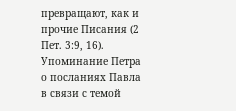превращают, как и прочие Писания (2 Пет. 3:9, 16). Упоминание Петра о посланиях Павла в связи с темой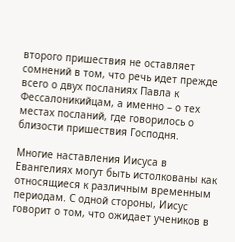второго пришествия не оставляет сомнений в том, что речь идет прежде всего о двух посланиях Павла к Фессалоникийцам, а именно – о тех местах посланий, где говорилось о близости пришествия Господня.

Многие наставления Иисуса в Евангелиях могут быть истолкованы как относящиеся к различным временным периодам. С одной стороны, Иисус говорит о том, что ожидает учеников в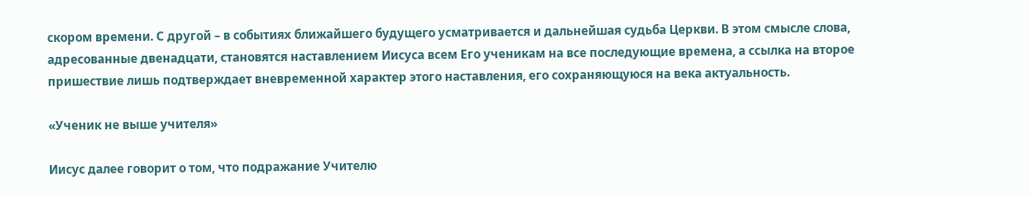скором времени. С другой – в событиях ближайшего будущего усматривается и дальнейшая судьба Церкви. В этом смысле слова, адресованные двенадцати, становятся наставлением Иисуса всем Его ученикам на все последующие времена, а ссылка на второе пришествие лишь подтверждает вневременной характер этого наставления, его сохраняющуюся на века актуальность.

«Ученик не выше учителя»

Иисус далее говорит о том, что подражание Учителю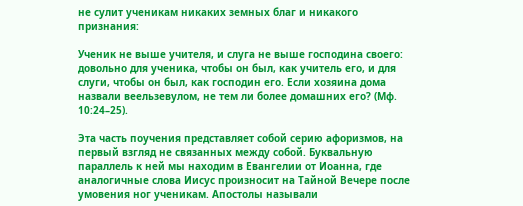не сулит ученикам никаких земных благ и никакого признания:

Ученик не выше учителя, и слуга не выше господина своего: довольно для ученика, чтобы он был, как учитель его, и для слуги, чтобы он был, как господин его. Если хозяина дома назвали веельзевулом, не тем ли более домашних его? (Мф. 10:24–25).

Эта часть поучения представляет собой серию афоризмов, на первый взгляд не связанных между собой. Буквальную параллель к ней мы находим в Евангелии от Иоанна, где аналогичные слова Иисус произносит на Тайной Вечере после умовения ног ученикам. Апостолы называли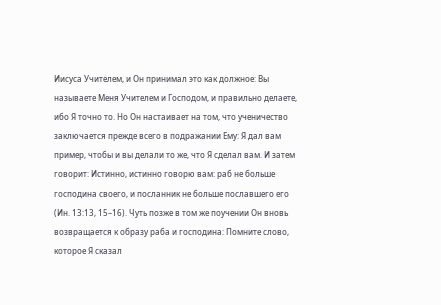Иисуса Учителем, и Он принимал это как должное: Вы называете Меня Учителем и Господом, и правильно делаете, ибо Я точно то. Но Он настаивает на том, что ученичество заключается прежде всего в подражании Ему: Я дал вам пример, чтобы и вы делали то же, что Я сделал вам. И затем говорит: Истинно, истинно говорю вам: раб не больше господина своего, и посланник не больше пославшего его (Ин. 13:13, 15–16). Чуть позже в том же поучении Он вновь возвращается к образу раба и господина: Помните слово, которое Я сказал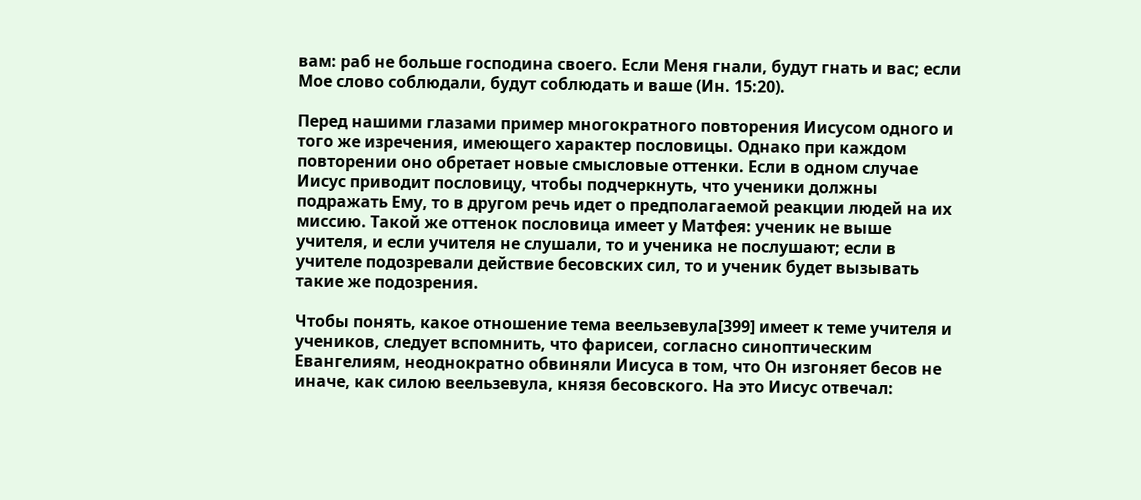вам: раб не больше господина своего. Если Меня гнали, будут гнать и вас; если Мое слово соблюдали, будут соблюдать и ваше (Ин. 15:20).

Перед нашими глазами пример многократного повторения Иисусом одного и того же изречения, имеющего характер пословицы. Однако при каждом повторении оно обретает новые смысловые оттенки. Если в одном случае Иисус приводит пословицу, чтобы подчеркнуть, что ученики должны подражать Ему, то в другом речь идет о предполагаемой реакции людей на их миссию. Такой же оттенок пословица имеет у Матфея: ученик не выше учителя, и если учителя не слушали, то и ученика не послушают; если в учителе подозревали действие бесовских сил, то и ученик будет вызывать такие же подозрения.

Чтобы понять, какое отношение тема веельзевула[399] имеет к теме учителя и учеников, следует вспомнить, что фарисеи, согласно синоптическим Евангелиям, неоднократно обвиняли Иисуса в том, что Он изгоняет бесов не иначе, как силою веельзевула, князя бесовского. На это Иисус отвечал: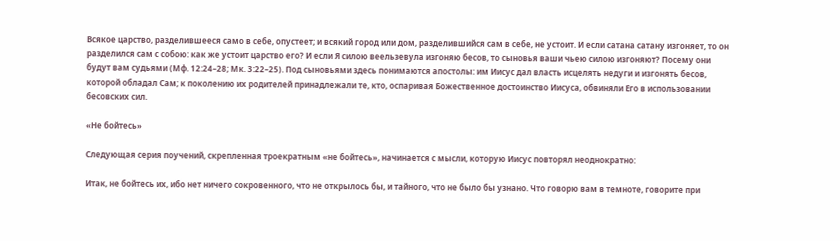Всякое царство, разделившееся само в себе, опустеет; и всякий город или дом, разделившийся сам в себе, не устоит. И если сатана сатану изгоняет, то он разделился сам с собою: как же устоит царство его? И если Я силою веельзевула изгоняю бесов, то сыновья ваши чьею силою изгоняют? Посему они будут вам судьями (Мф. 12:24–28; Мк. 3:22–25). Под сыновьями здесь понимаются апостолы: им Иисус дал власть исцелять недуги и изгонять бесов, которой обладал Сам; к поколению их родителей принадлежали те, кто, оспаривая Божественное достоинство Иисуса, обвиняли Его в использовании бесовских сил.

«Не бойтесь»

Следующая серия поучений, скрепленная троекратным «не бойтесь», начинается с мысли, которую Иисус повторял неоднократно:

Итак, не бойтесь их, ибо нет ничего сокровенного, что не открылось бы, и тайного, что не было бы узнано. Что говорю вам в темноте, говорите при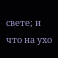свете; и что на ухо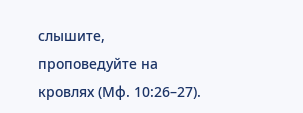слышите, проповедуйте на кровлях (Мф. 10:26–27).